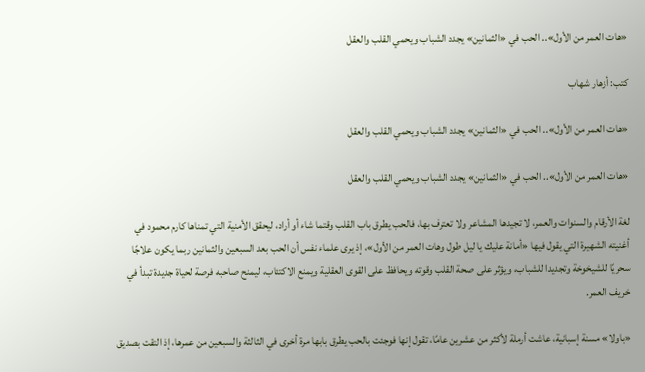«هات العمر من الأول».. الحب في «الثمانين» يجدد الشباب ويحمي القلب والعقل

كتب: أزهار شهاب

«هات العمر من الأول».. الحب في «الثمانين» يجدد الشباب ويحمي القلب والعقل

«هات العمر من الأول».. الحب في «الثمانين» يجدد الشباب ويحمي القلب والعقل

لغة الأرقام والسنوات والعمر، لا تجيدها المشاعر ولا تعترف بها، فالحب يطرق باب القلب وقتما شاء أو أراد، ليحقق الأمنية التي تمناها كارم محمود في أغنيته الشهيرة التي يقول فيها «أمانة عليك يا ليل طول وهات العمر من الأول»، إذ يرى علماء نفس أن الحب بعد السبعين والثمانين ربما يكون علاجًا سحريًا للشيخوخة وتجديدا للشباب، ويؤثر على صحة القلب وقوته ويحافظ على القوى العقلية ويمنع الاكتئاب، ليمنح صاحبه فرصة لحياة جديدة تبدأ في خريف العمر.

«باولا» مسنة إسبانية، عاشت أرملة لأكثر من عشرين عامًا، تقول إنها فوجئت بالحب يطرق بابها مرة أخرى في الثالثة والسبعين من عمرها، إذ التقت بصديق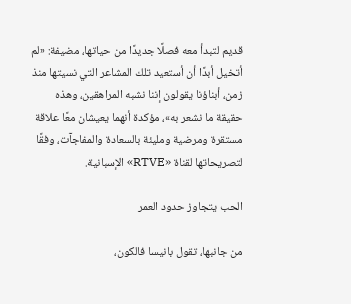قديم لتبدأ معه فصلًا جديدًا من حياتها، مضيفة: «لم أتخيل أبدًا أن أستعيد تلك المشاعر التي نسيتها منذ زمن، أبناؤنا يقولون إننا نشبه المراهقين، وهذه حقيقة ما نشعر به»، مؤكدة أنهما يعيشان معًا علاقة مستقرة ومرضية ومليئة بالسعادة والمفاجآت، وفقًا لتصريحاتها لقناة «RTVE» الإسبانية.

الحب يتجاوز حدود العمر

من جانبها، تقول بانيسا فالكون،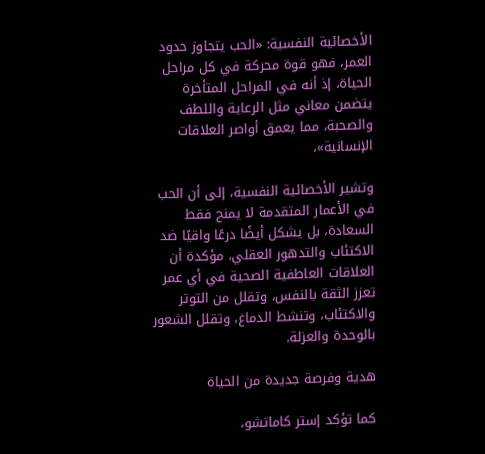الأخصائية النفسية: «الحب يتجاوز حدود العمر، فهو قوة محركة في كل مراحل الحياة، إذ أنه في المراحل المتأخرة يتضمن معاني مثل الرعاية واللطف والصحبة، مما يعمق أواصر العلاقات الإنسانية»،

وتشير الأخصائية النفسية، إلى أن الحب في الأعمار المتقدمة لا يمنح فقط السعادة، بل يشكل أيضًا درعًا واقيًا ضد الاكتئاب والتدهور العقلي، مؤكدة أن العلاقات العاطفية الصحية في أي عمر تعزز الثقة بالنفس، وتقلل من التوتر والاكتئاب، وتنشط الدماغ، وتقلل الشعور بالوحدة والعزلة.

هدية وفرصة جديدة من الحياة

كما تؤكد إستر كاماتشو،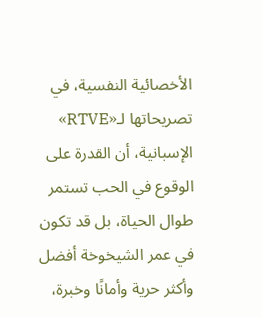الأخصائية النفسية، في تصريحاتها لـ«RTVE» الإسبانية، أن القدرة على الوقوع في الحب تستمر طوال الحياة، بل قد تكون في عمر الشيخوخة أفضل وأكثر حرية وأمانًا وخبرة،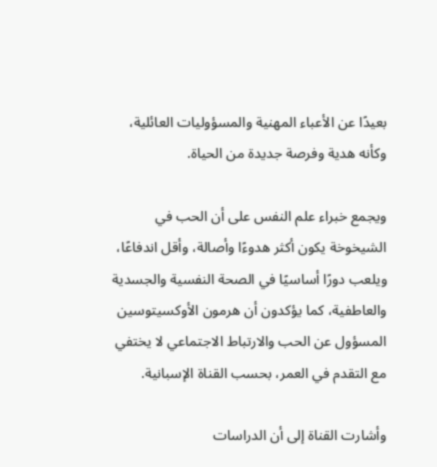بعيدًا عن الأعباء المهنية والمسؤوليات العائلية، وكأنه هدية وفرصة جديدة من الحياة.

ويجمع خبراء علم النفس على أن الحب في الشيخوخة يكون أكثر هدوءًا وأصالة، وأقل اندفاعًا، ويلعب دورًا أساسيًا في الصحة النفسية والجسدية والعاطفية، كما يؤكدون أن هرمون الأوكسيتوسين المسؤول عن الحب والارتباط الاجتماعي لا يختفي مع التقدم في العمر، بحسب القناة الإسبانية.

وأشارت القناة إلى أن الدراسات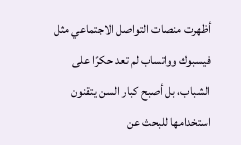أظهرت منصات التواصل الاجتماعي مثل فيسبوك وواتساب لم تعد حكرًا على الشباب، بل أصبح كبار السن يتقنون استخدامها للبحث عن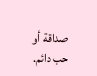صداقة أو حب دائم.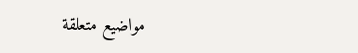مواضيع متعلقة